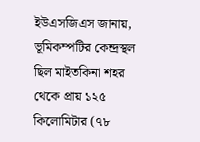ইউএসজিএস জানায়, ভূমিকম্পটির কেন্দ্রস্থল ছিল মাইতকিনা শহর থেকে প্রায় ১২৫ কিলোমিটার (৭৮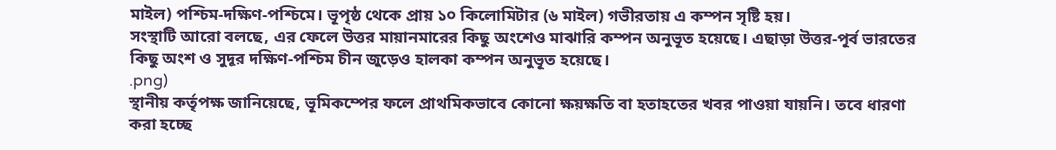মাইল) পশ্চিম-দক্ষিণ-পশ্চিমে। ভূপৃষ্ঠ থেকে প্রায় ১০ কিলোমিটার (৬ মাইল) গভীরতায় এ কম্পন সৃষ্টি হয়।
সংস্থাটি আরো বলছে, এর ফেলে উত্তর মায়ানমারের কিছু অংশেও মাঝারি কম্পন অনুভূত হয়েছে। এছাড়া উত্তর-পূর্ব ভারতের কিছু অংশ ও সুদূর দক্ষিণ-পশ্চিম চীন জুড়েও হালকা কম্পন অনুভূত হয়েছে।
.png)
স্থানীয় কর্তৃপক্ষ জানিয়েছে, ভূমিকম্পের ফলে প্রাথমিকভাবে কোনো ক্ষয়ক্ষতি বা হতাহতের খবর পাওয়া যায়নি। তবে ধারণা করা হচ্ছে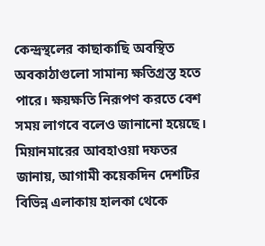কেন্দ্রস্থলের কাছাকাছি অবস্থিত অবকাঠাগুলো সামান্য ক্ষতিগ্রস্ত হতে পারে। ক্ষয়ক্ষতি নিরূপণ করতে বেশ সময় লাগবে বলেও জানানো হয়েছে।
মিয়ানমারের আবহাওয়া দফতর জানায়, আগামী কয়েকদিন দেশটির বিভিন্ন এলাকায় হালকা থেকে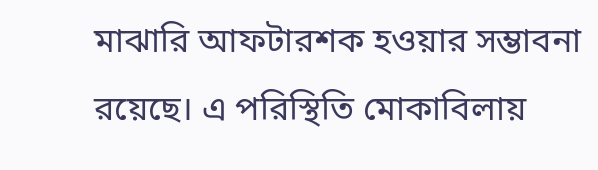মাঝারি আফটারশক হওয়ার সম্ভাবনা রয়েছে। এ পরিস্থিতি মোকাবিলায়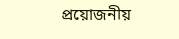প্রয়োজনীয়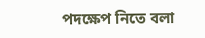পদক্ষেপ নিতে বলা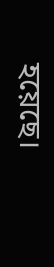হয়েছে।